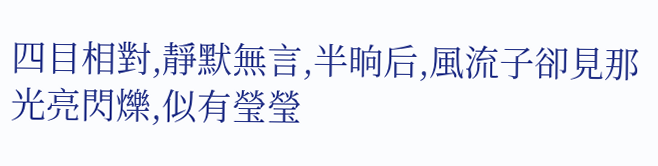四目相對,靜默無言,半晌后,風流子卻見那光亮閃爍,似有瑩瑩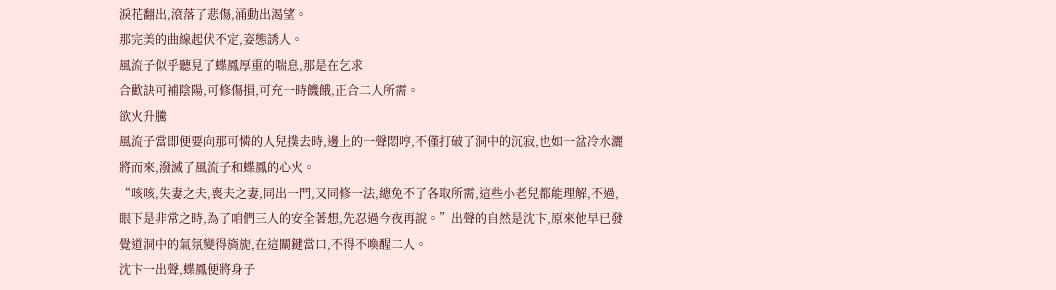淚花翻出,滾落了悲傷,涌動出渴望。
那完美的曲線起伏不定,姿態誘人。
風流子似乎聽見了蝶鳳厚重的喘息,那是在乞求
合歡訣可補陰陽,可修傷損,可充一時饑餓,正合二人所需。
欲火升騰
風流子當即便要向那可憐的人兒撲去時,邊上的一聲悶哼,不僅打破了洞中的沉寂,也如一盆冷水灑將而來,潑滅了風流子和蝶鳳的心火。
“咳咳,失妻之夫,喪夫之妻,同出一門,又同修一法,總免不了各取所需,這些小老兒都能理解,不過,眼下是非常之時,為了咱們三人的安全著想,先忍過今夜再說。”出聲的自然是沈卞,原來他早已發覺道洞中的氣氛變得旖旎,在這關鍵當口,不得不喚醒二人。
沈卞一出聲,蝶鳳便將身子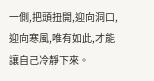一側,把頭扭開,迎向洞口,迎向寒風,唯有如此,才能讓自己冷靜下來。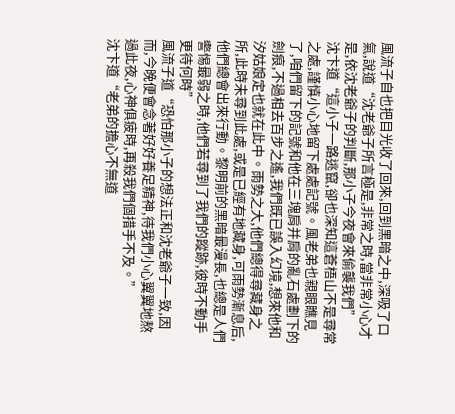風流子自也把目光收了回來,回到黑暗之中,深吸了口氣,說道“沈老爺子所言極是,非常之時,當非常小心才是,依沈老爺子的判斷,那小子今夜會來偷襲我們”
沈卞道“這小子一路逃竄,卻也深知這蒼梧山不是尋常之處,謹慎小心地留下處處記號。風老弟也親眼瞧見了,咱們留下的記號和他在三塊肩并肩的亂石處劃下的劍痕,不過相去百步之遙,我們既已誤入幻境,想來他和汐姑娘定也就在此中。雨勢之大,他們總得尋藏身之所,此時未尋到此處,或是已經有地藏身,可雨勢漸息后,他們總會出來行動。黎明前的黑暗最漫長,也總是人們警惕最弱之時,他們若尋到了我們的蹤跡,彼時不動手更待何時”
風流子道“恐怕那小子的想法正和沈老爺子一致,因而,今晚便會念著好好養足精神,待我們小心翼翼地熬過此夜,心神俱疲時,再殺我們個措手不及。”
沈卞道“老弟的擔心不無道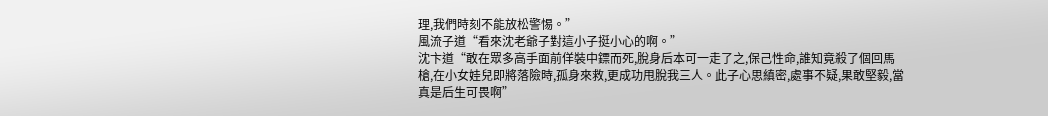理,我們時刻不能放松警惕。”
風流子道“看來沈老爺子對這小子挺小心的啊。”
沈卞道“敢在眾多高手面前佯裝中鏢而死,脫身后本可一走了之,保己性命,誰知竟殺了個回馬槍,在小女娃兒即將落險時,孤身來救,更成功甩脫我三人。此子心思縝密,處事不疑,果敢堅毅,當真是后生可畏啊”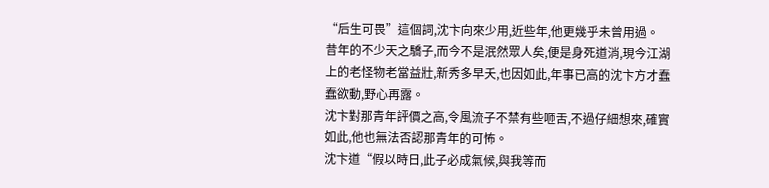“后生可畏”這個詞,沈卞向來少用,近些年,他更幾乎未曾用過。
昔年的不少天之驕子,而今不是泯然眾人矣,便是身死道消,現今江湖上的老怪物老當益壯,新秀多早夭,也因如此,年事已高的沈卞方才蠢蠢欲動,野心再露。
沈卞對那青年評價之高,令風流子不禁有些咂舌,不過仔細想來,確實如此,他也無法否認那青年的可怖。
沈卞道“假以時日,此子必成氣候,與我等而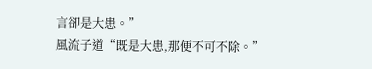言卻是大患。”
風流子道“既是大患,那便不可不除。”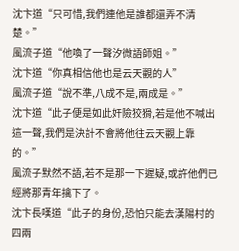沈卞道“只可惜,我們連他是誰都還弄不清楚。”
風流子道“他喚了一聲汐微語師姐。”
沈卞道“你真相信他也是云天觀的人”
風流子道“說不準,八成不是,兩成是。”
沈卞道“此子便是如此奸險狡猾,若是他不喊出這一聲,我們是決計不會將他往云天觀上靠的。”
風流子默然不語,若不是那一下遲疑,或許他們已經將那青年擒下了。
沈卞長嘆道“此子的身份,恐怕只能去漢陽村的四兩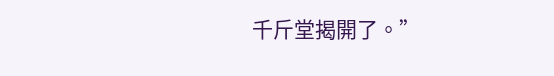千斤堂揭開了。”